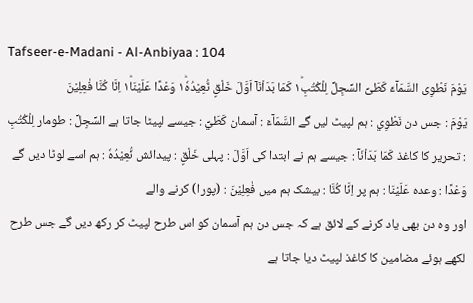Tafseer-e-Madani - Al-Anbiyaa : 104
یَوْمَ نَطْوِی السَّمَآءَ كَطَیِّ السِّجِلِّ لِلْكُتُبِ١ؕ كَمَا بَدَاْنَاۤ اَوَّلَ خَلْقٍ نُّعِیْدُهٗ١ؕ وَعْدًا عَلَیْنَا١ؕ اِنَّا كُنَّا فٰعِلِیْنَ
يَوْمَ : جس دن نَطْوِي : ہم لپیٹ لیں گے السَّمَآءَ : آسمان كَطَيِّ : جیسے لپیٹا جاتا ہے السِّجِلِّ : طومار لِلْكُتُبِ : تحریر کا کاغذ كَمَا بَدَاْنَآ : جیسے ہم نے ابتدا کی اَوَّلَ : پہلی خَلْقٍ : پیدائش نُّعِيْدُهٗ : ہم اسے لوٹا دیں گے وَعْدًا : وعدہ عَلَيْنَا : ہم پر اِنَّا كُنَّا : بیشک ہم میں فٰعِلِيْنَ : (پورا) کرنے والے
اور وہ دن بھی یاد کرنے کے لائق ہے کہ جس دن ہم آسمان کو اس طرح لپیٹ کر رکھ دیں گے جس طرح لکھے ہوئے مضامین کا کاغذ لپیٹ دیا جاتا ہے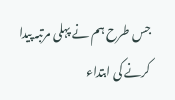جس طرح ہم نے پہلی مرتبہ پیدا کرنے کی ابتداء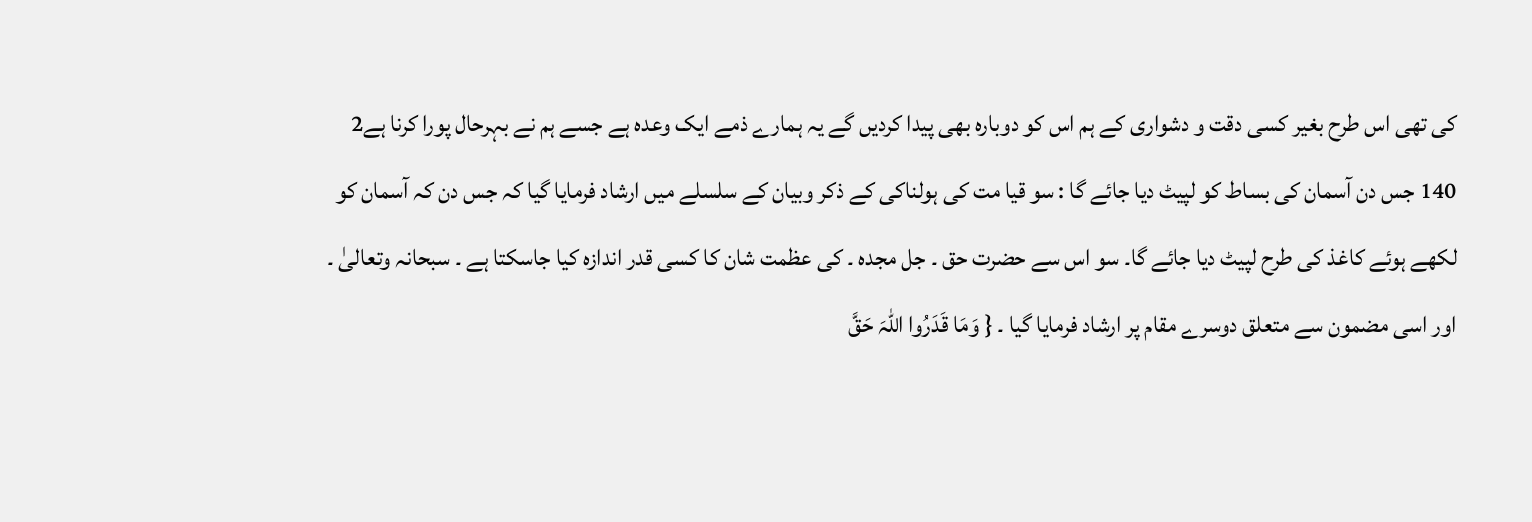کی تھی اس طرح بغیر کسی دقت و دشواری کے ہم اس کو دوبارہ بھی پیدا کردیں گے یہ ہمارے ذمے ایک وعدہ ہے جسے ہم نے بہرحال پورا کرنا ہے2
140 جس دن آسمان کی بساط کو لپیٹ دیا جائے گا : سو قیا مت کی ہولناکی کے ذکر وبیان کے سلسلے میں ارشاد فرمایا گیا کہ جس دن کہ آسمان کو لکھے ہوئے کاغذ کی طرح لپیٹ دیا جائے گا۔ سو اس سے حضرت حق ۔ جل مجدہ ۔ کی عظمت شان کا کسی قدر اندازہ کیا جاسکتا ہے ۔ سبحانہ وتعالیٰ ۔ اور اسی مضمون سے متعلق دوسرے مقام پر ارشاد فرمایا گیا ۔ { وَمَا قَدَرُوا اللّٰہَ حَقَّ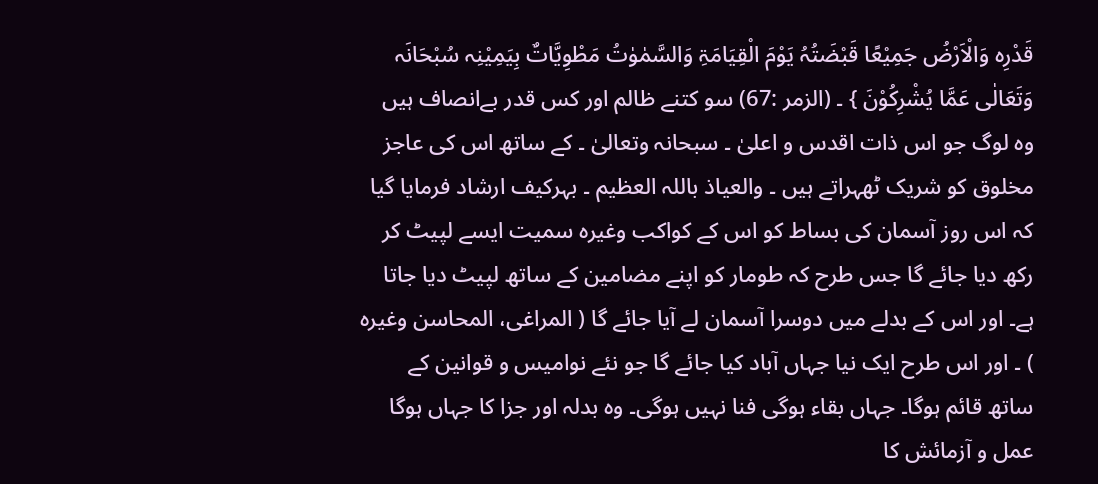قَدْرِہ وَالْاَرْضُ جَمِیْعًا قَبْضَتُہُ یَوْمَ الْقِیَامَۃِ وَالسَّمٰوٰتُ مَطْوِیَّاتٌ بِیَمِیْنِہ سُبْحَانَہ وَتَعَالٰی عَمَّا یُشْرِکُوْنَ } ۔ (الزمر :67) سو کتنے ظالم اور کس قدر بےانصاف ہیں وہ لوگ جو اس ذات اقدس و اعلیٰ ۔ سبحانہ وتعالیٰ ۔ کے ساتھ اس کی عاجز مخلوق کو شریک ٹھہراتے ہیں ۔ والعیاذ باللہ العظیم ۔ بہرکیف ارشاد فرمایا گیا کہ اس روز آسمان کی بساط کو اس کے کواکب وغیرہ سمیت ایسے لپیٹ کر رکھ دیا جائے گا جس طرح کہ طومار کو اپنے مضامین کے ساتھ لپیٹ دیا جاتا ہے۔ اور اس کے بدلے میں دوسرا آسمان لے آیا جائے گا ( المراغی، المحاسن وغیرہ ) ۔ اور اس طرح ایک نیا جہاں آباد کیا جائے گا جو نئے نوامیس و قوانین کے ساتھ قائم ہوگا۔ جہاں بقاء ہوگی فنا نہیں ہوگی۔ وہ بدلہ اور جزا کا جہاں ہوگا عمل و آزمائش کا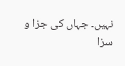نہیں۔ جہاں کی جزا و سزا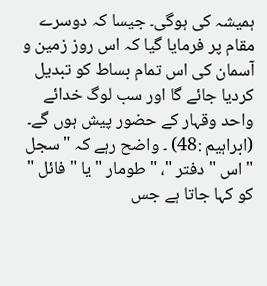ہمیشہ کی ہوگی۔ جیسا کہ دوسرے مقام پر فرمایا گیا کہ اس روز زمین و آسمان کی اس تمام بساط کو تبدیل کردیا جائے گا اور سب لوگ خدائے واحد وقہار کے حضور پیش ہوں گے۔ (ابراہیم :48) ۔ واضح رہے کہ " سجل " اس " دفتر "، " طومار " یا " فائل " کو کہا جاتا ہے جس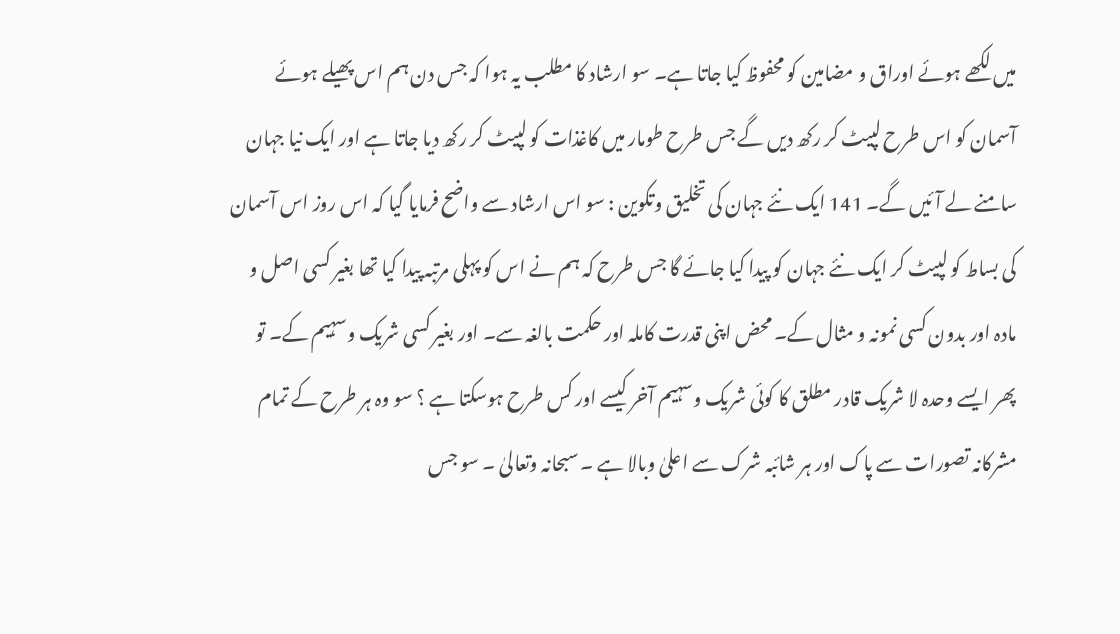میں لکھے ہوئے اوراق و مضامین کو محفوظ کیا جاتا ہے۔ سو ارشاد کا مطلب یہ ہوا کہ جس دن ہم اس پھیلے ہوئے آسمان کو اس طرح لپیٹ کر رکھ دیں گے جس طرح طومار میں کاغذات کو لپیٹ کر رکھ دیا جاتا ہے اور ایک نیا جہان سامنے لے آئیں گے۔ 141 ایک نئے جہان کی تخلیق وتکوین : سو اس ارشاد سے واضح فرمایا گیا کہ اس روز اس آسمان کی بساط کو لپیٹ کر ایک نئے جہان کو پیدا کیا جائے گا جس طرح کہ ہم نے اس کو پہلی مرتبہ پیدا کیا تھا بغیر کسی اصل و مادہ اور بدون کسی نمونہ و مثال کے۔ محض اپنی قدرت کاملہ اور حکمت بالغہ سے۔ اور بغیر کسی شریک وسہیم کے۔ تو پھر ایسے وحدہ لا شریک قادر مطلق کا کوئی شریک وسہیم آخر کیسے اور کس طرح ہوسکتا ہے ؟ سو وہ ہر طرح کے تمام مشرکانہ تصورات سے پاک اور ہر شائبہ شرک سے اعلیٰ وبالا ہے ۔ سبحانہ وتعالیٰ ۔ سو جس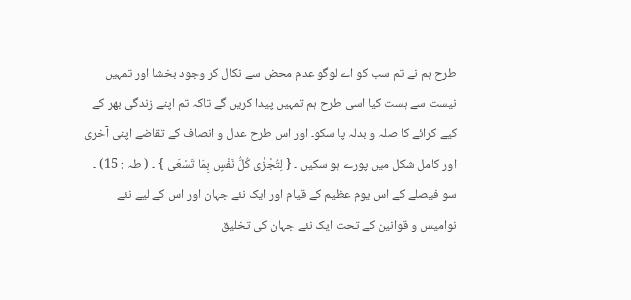طرح ہم نے تم سب کو اے لوگو عدم محض سے نکال کر وجود بخشا اور تمہیں نیست سے ہست کیا اسی طرح ہم تمہیں پیدا کریں گے تاکہ تم اپنے زندگی بھر کے کیے کرائے کا صلہ و بدلہ پا سکو۔ اور اس طرح عدل و انصاف کے تقاضے اپنی آخری اور کامل شکل میں پورے ہو سکیں ۔ { لِتُجْزٰی کُلُّ نَفْسٍ بِمَا تَسْعَی } ۔ ( طہ : 15) ۔ سو فیصلے کے اس یوم عظیم کے قیام اور ایک نئے جہان اور اس کے لیے نئے نوامیس و قوانین کے تحت ایک نئے جہان کی تخلیق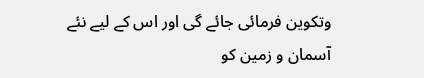وتکوین فرمائی جائے گی اور اس کے لیے نئے آسمان و زمین کو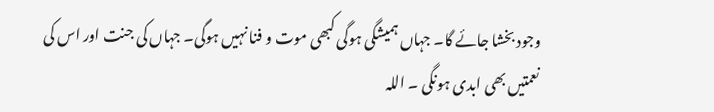وجود بخشا جائے گا۔ جہاں ہمیشگی ہوگی کبھی موت و فنا نہیں ہوگی۔ جہاں کی جنت اور اس کی نعمتیں بھی ابدی ہونگی ۔ اللہ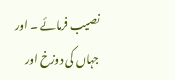نصیب فرمائے ۔ اور جہاں کی دوزخ اور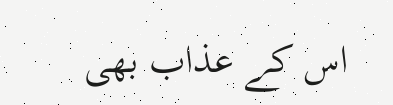اس کے عذاب بھی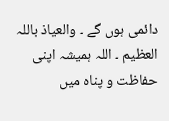دائمی ہوں گے ۔ والعیاذ باللہ العظیم ۔ اللہ ہمیشہ اپنی حفاظت و پناہ میں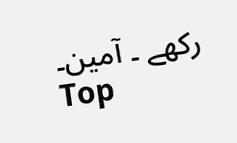رکھے ۔ آمین۔
Top